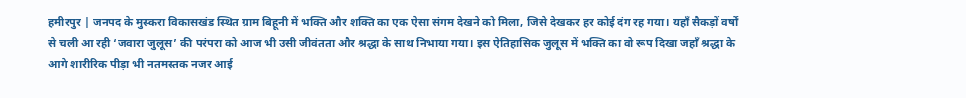हमीरपुर | जनपद के मुस्करा विकासखंड स्थित ग्राम बिहूनी में भक्ति और शक्ति का एक ऐसा संगम देखने को मिला, जिसे देखकर हर कोई दंग रह गया। यहाँ सैकड़ों वर्षों से चली आ रही ‘जवारा जुलूस’ की परंपरा को आज भी उसी जीवंतता और श्रद्धा के साथ निभाया गया। इस ऐतिहासिक जुलूस में भक्ति का वो रूप दिखा जहाँ श्रद्धा के आगे शारीरिक पीड़ा भी नतमस्तक नजर आई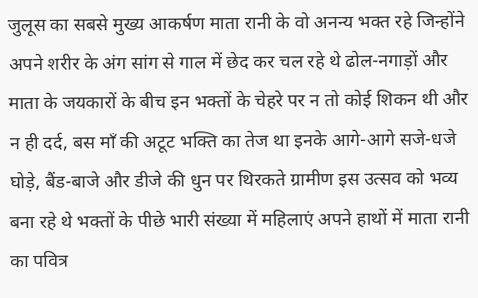जुलूस का सबसे मुख्य आकर्षण माता रानी के वो अनन्य भक्त रहे जिन्होंने अपने शरीर के अंग सांग से गाल में छेद कर चल रहे थे ढोल-नगाड़ों और माता के जयकारों के बीच इन भक्तों के चेहरे पर न तो कोई शिकन थी और न ही दर्द, बस माँ की अटूट भक्ति का तेज था इनके आगे-आगे सजे-धजे घोड़े, बैंड-बाजे और डीजे की धुन पर थिरकते ग्रामीण इस उत्सव को भव्य बना रहे थे भक्तों के पीछे भारी संख्या में महिलाएं अपने हाथों में माता रानी का पवित्र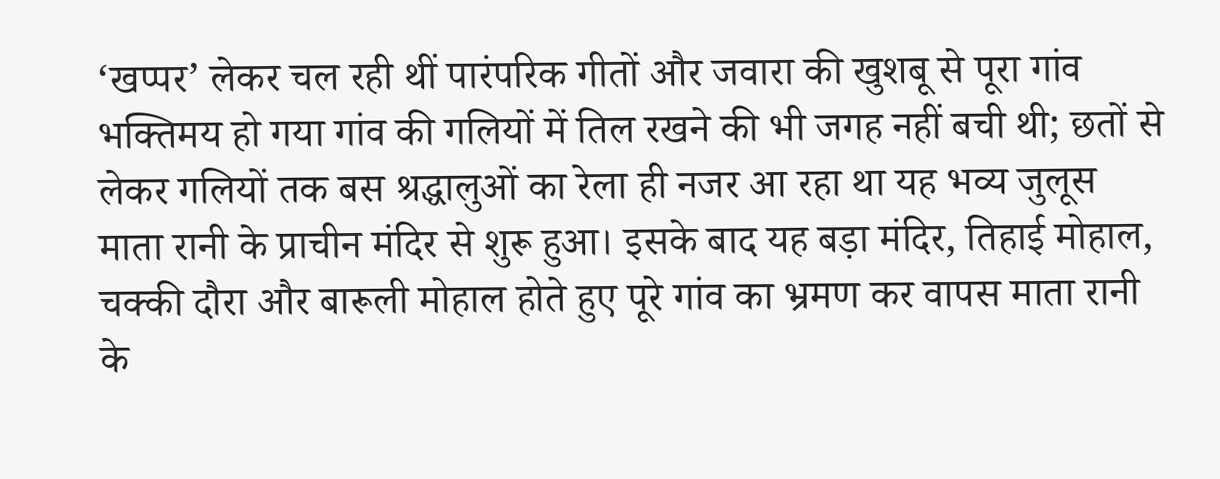‘खप्पर’ लेकर चल रही थीं पारंपरिक गीतों और जवारा की खुशबू से पूरा गांव भक्तिमय हो गया गांव की गलियों में तिल रखने की भी जगह नहीं बची थी; छतों से लेकर गलियों तक बस श्रद्धालुओं का रेला ही नजर आ रहा था यह भव्य जुलूस माता रानी के प्राचीन मंदिर से शुरू हुआ। इसके बाद यह बड़ा मंदिर, तिहाई मोहाल, चक्की दौरा और बारूली मोहाल होते हुए पूरे गांव का भ्रमण कर वापस माता रानी के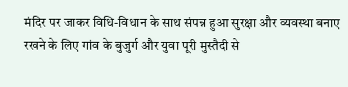मंदिर पर जाकर विधि-विधान के साथ संपन्न हुआ सुरक्षा और व्यवस्था बनाए रखने के लिए गांव के बुजुर्ग और युवा पूरी मुस्तैदी से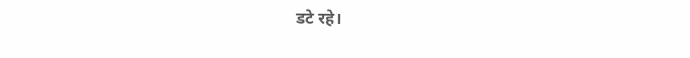डटे रहे।